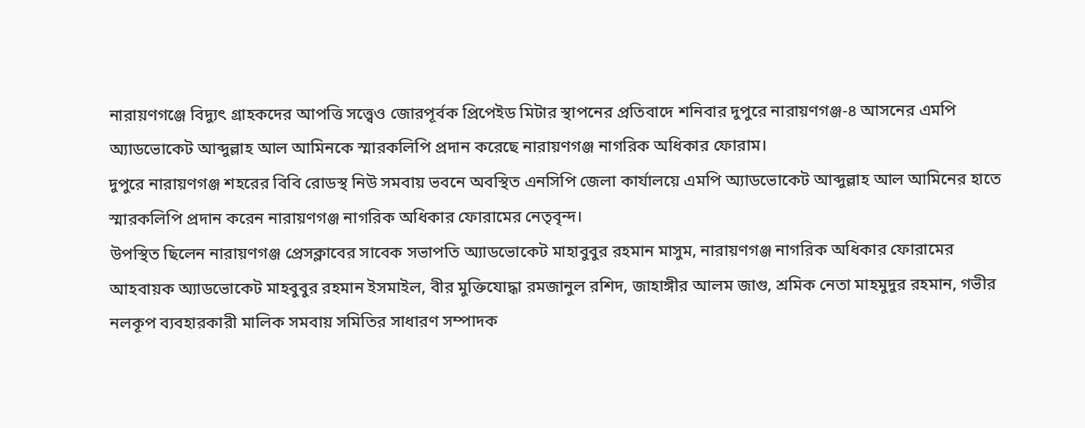নারায়ণগঞ্জে বিদ্যুৎ গ্রাহকদের আপত্তি সত্ত্বেও জোরপূর্বক প্রিপেইড মিটার স্থাপনের প্রতিবাদে শনিবার দুপুরে নারায়ণগঞ্জ-৪ আসনের এমপি অ্যাডভোকেট আব্দুল্লাহ আল আমিনকে স্মারকলিপি প্রদান করেছে নারায়ণগঞ্জ নাগরিক অধিকার ফোরাম।
দুপুরে নারায়ণগঞ্জ শহরের বিবি রোডস্থ নিউ সমবায় ভবনে অবস্থিত এনসিপি জেলা কার্যালয়ে এমপি অ্যাডভোকেট আব্দুল্লাহ আল আমিনের হাতে স্মারকলিপি প্রদান করেন নারায়ণগঞ্জ নাগরিক অধিকার ফোরামের নেতৃবৃন্দ।
উপস্থিত ছিলেন নারায়ণগঞ্জ প্রেসক্লাবের সাবেক সভাপতি অ্যাডভোকেট মাহাবুবুর রহমান মাসুম, নারায়ণগঞ্জ নাগরিক অধিকার ফোরামের আহবায়ক অ্যাডভোকেট মাহবুবুর রহমান ইসমাইল, বীর মুক্তিযোদ্ধা রমজানুল রশিদ, জাহাঙ্গীর আলম জাগু, শ্রমিক নেতা মাহমুদুর রহমান, গভীর নলকূপ ব্যবহারকারী মালিক সমবায় সমিতির সাধারণ সম্পাদক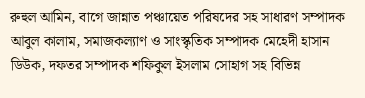রুহুল আমিন, বাগে জান্নাত পঞ্চায়েত পরিষদের সহ সাধারণ সম্পাদক আবুল কালাম, সমাজকল্যাণ ও সাংস্কৃতিক সম্পাদক মেহেদী হাসান ডিউক, দফতর সম্পাদক শফিকুল ইসলাম সোহাগ সহ বিভিন্ন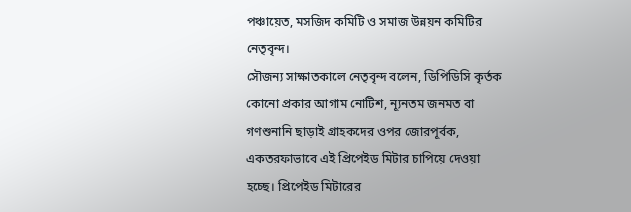পঞ্চায়েত, মসজিদ কমিটি ও সমাজ উন্নয়ন কমিটির নেতৃবৃন্দ।
সৌজন্য সাক্ষাতকালে নেতৃবৃন্দ বলেন, ডিপিডিসি কৃর্তক কোনো প্রকার আগাম নোটিশ, ন্যূনতম জনমত বা গণশুনানি ছাড়াই গ্রাহকদের ওপর জোরপূর্বক, একতরফাভাবে এই প্রিপেইড মিটার চাপিয়ে দেওয়া হচ্ছে। প্রিপেইড মিটারের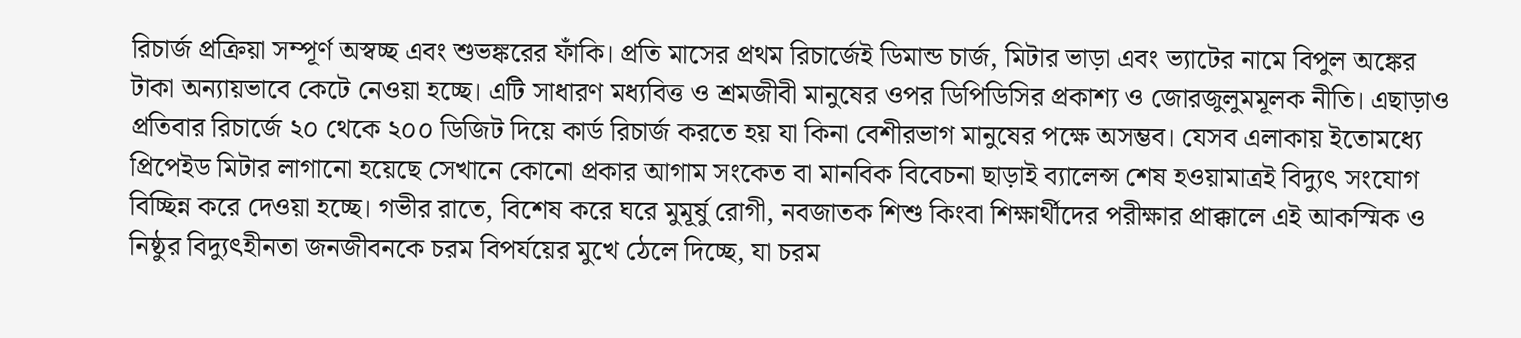রিচার্জ প্রক্রিয়া সম্পূর্ণ অস্বচ্ছ এবং শুভঙ্করের ফাঁকি। প্রতি মাসের প্রথম রিচার্জেই ডিমান্ড চার্জ, মিটার ভাড়া এবং ভ্যাটের নামে বিপুল অঙ্কের টাকা অন্যায়ভাবে কেটে নেওয়া হচ্ছে। এটি সাধারণ মধ্যবিত্ত ও শ্রমজীবী মানুষের ওপর ডিপিডিসির প্রকাশ্য ও জোরজুলুমমূলক নীতি। এছাড়াও প্রতিবার রিচার্জে ২০ থেকে ২০০ ডিজিট দিয়ে কার্ড রিচার্জ করতে হয় যা কিনা বেশীরভাগ মানুষের পক্ষে অসম্ভব। যেসব এলাকায় ইতোমধ্যে প্রিপেইড মিটার লাগানো হয়েছে সেখানে কোনো প্রকার আগাম সংকেত বা মানবিক বিবেচনা ছাড়াই ব্যালেন্স শেষ হওয়ামাত্রই বিদ্যুৎ সংযোগ বিচ্ছিন্ন করে দেওয়া হচ্ছে। গভীর রাতে, বিশেষ করে ঘরে মুমূর্ষু রোগী, নবজাতক শিশু কিংবা শিক্ষার্থীদের পরীক্ষার প্রাক্কালে এই আকস্মিক ও নিষ্ঠুর বিদ্যুৎহীনতা জনজীবনকে চরম বিপর্যয়ের মুখে ঠেলে দিচ্ছে, যা চরম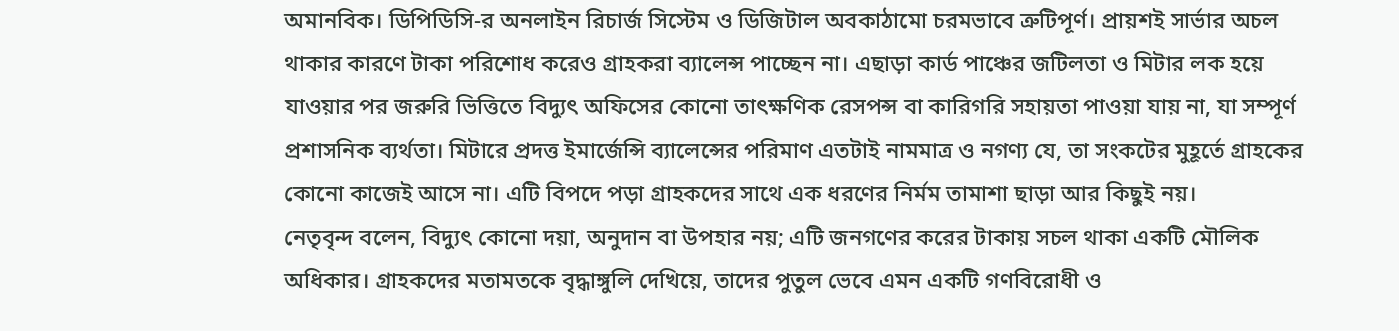অমানবিক। ডিপিডিসি-র অনলাইন রিচার্জ সিস্টেম ও ডিজিটাল অবকাঠামো চরমভাবে ত্রুটিপূর্ণ। প্রায়শই সার্ভার অচল থাকার কারণে টাকা পরিশোধ করেও গ্রাহকরা ব্যালেন্স পাচ্ছেন না। এছাড়া কার্ড পাঞ্চের জটিলতা ও মিটার লক হয়ে যাওয়ার পর জরুরি ভিত্তিতে বিদ্যুৎ অফিসের কোনো তাৎক্ষণিক রেসপন্স বা কারিগরি সহায়তা পাওয়া যায় না, যা সম্পূর্ণ প্রশাসনিক ব্যর্থতা। মিটারে প্রদত্ত ইমার্জেন্সি ব্যালেন্সের পরিমাণ এতটাই নামমাত্র ও নগণ্য যে, তা সংকটের মুহূর্তে গ্রাহকের কোনো কাজেই আসে না। এটি বিপদে পড়া গ্রাহকদের সাথে এক ধরণের নির্মম তামাশা ছাড়া আর কিছুই নয়।
নেতৃবৃন্দ বলেন, বিদ্যুৎ কোনো দয়া, অনুদান বা উপহার নয়; এটি জনগণের করের টাকায় সচল থাকা একটি মৌলিক অধিকার। গ্রাহকদের মতামতকে বৃদ্ধাঙ্গুলি দেখিয়ে, তাদের পুতুল ভেবে এমন একটি গণবিরোধী ও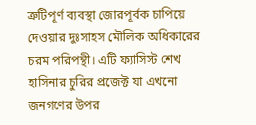ত্রুটিপূর্ণ ব্যবস্থা জোরপূর্বক চাপিয়ে দেওয়ার দুঃসাহস মৌলিক অধিকারের চরম পরিপন্থী। এটি ফ্যাসিস্ট শেখ হাসিনার চুরির প্রজেক্ট যা এখনো জনগণের উপর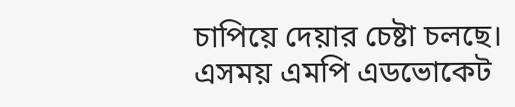চাপিয়ে দেয়ার চেষ্টা চলছে।
এসময় এমপি এডভোকেট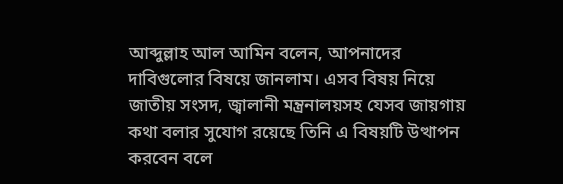আব্দুল্লাহ আল আমিন বলেন, আপনাদের দাবিগুলোর বিষয়ে জানলাম। এসব বিষয় নিয়ে জাতীয় সংসদ, জ্বালানী মন্ত্রনালয়সহ যেসব জায়গায় কথা বলার সুযোগ রয়েছে তিনি এ বিষয়টি উত্থাপন করবেন বলে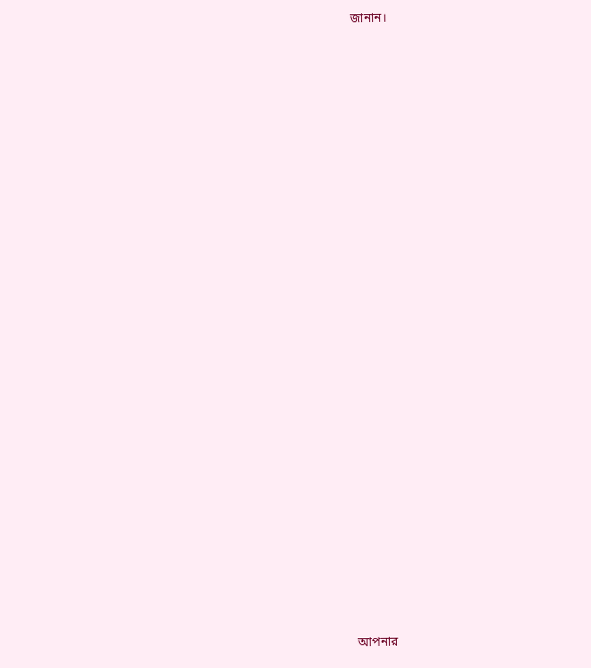জানান।







































আপনার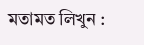মতামত লিখুন :